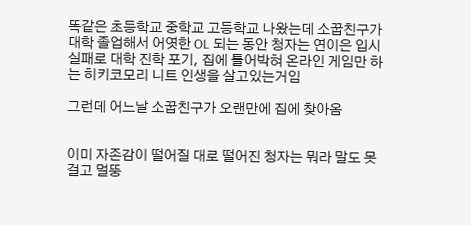똑같은 초등학교 중학교 고등학교 나왔는데 소꿉친구가 대학 졸업해서 어엿한 OL 되는 동안 청자는 연이은 입시 실패로 대학 진학 포기, 집에 틀어박혀 온라인 게임만 하는 히키코모리 니트 인생을 살고있는거임

그런데 어느날 소꿉친구가 오랜만에 집에 찾아옴


이미 자존감이 떨어질 대로 떨어진 청자는 뭐라 말도 못 걸고 멀뚱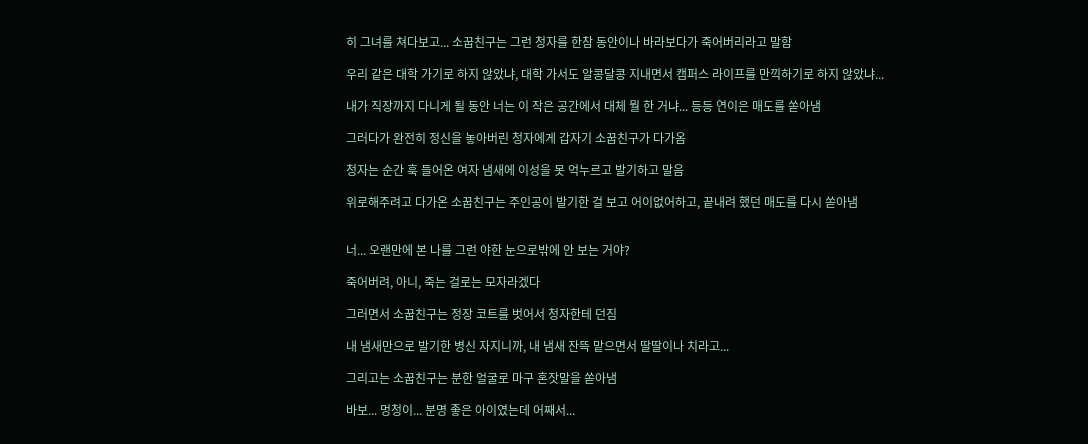히 그녀를 쳐다보고... 소꿉친구는 그런 청자를 한참 동안이나 바라보다가 죽어버리라고 말함

우리 같은 대학 가기로 하지 않았냐, 대학 가서도 알콩달콩 지내면서 캠퍼스 라이프를 만끽하기로 하지 않았냐...

내가 직장까지 다니게 될 동안 너는 이 작은 공간에서 대체 뭘 한 거냐... 등등 연이은 매도를 쏟아냄

그러다가 완전히 정신을 놓아버린 청자에게 갑자기 소꿉친구가 다가옴

청자는 순간 훅 들어온 여자 냄새에 이성을 못 억누르고 발기하고 말음

위로해주려고 다가온 소꿉친구는 주인공이 발기한 걸 보고 어이없어하고, 끝내려 했던 매도를 다시 쏟아냄


너... 오랜만에 본 나를 그런 야한 눈으로밖에 안 보는 거야?

죽어버려, 아니, 죽는 걸로는 모자라겠다

그러면서 소꿉친구는 정장 코트를 벗어서 청자한테 던짐

내 냄새만으로 발기한 병신 자지니까, 내 냄새 잔뜩 맡으면서 딸딸이나 치라고...

그리고는 소꿉친구는 분한 얼굴로 마구 혼잣말을 쏟아냄

바보... 멍청이... 분명 좋은 아이였는데 어째서...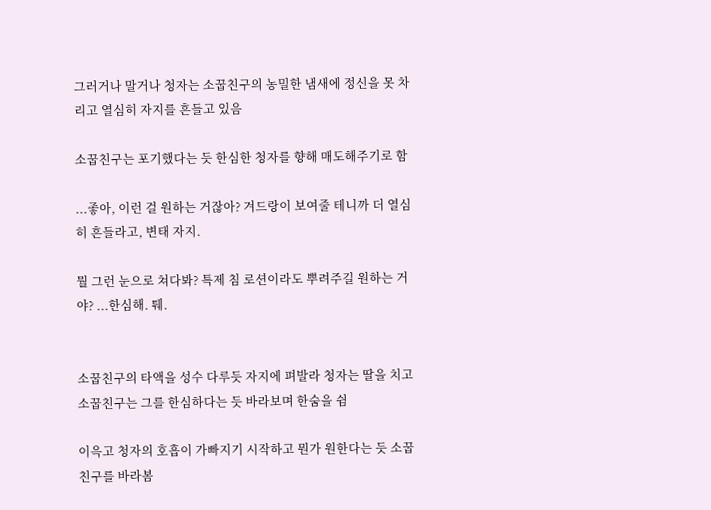그러거나 말거나 청자는 소꿉친구의 농밀한 냄새에 정신을 못 차리고 열심히 자지를 흔들고 있음

소꿉친구는 포기했다는 듯 한심한 청자를 향해 매도해주기로 함

...좋아, 이런 걸 원하는 거잖아? 겨드랑이 보여줄 테니까 더 열심히 흔들라고, 변태 자지.

뭘 그런 눈으로 쳐다봐? 특제 침 로션이라도 뿌려주길 원하는 거야? ...한심해. 퉤.


소꿉친구의 타액을 성수 다루듯 자지에 펴발라 청자는 딸을 치고 소꿉친구는 그를 한심하다는 듯 바라보며 한숨을 쉼

이윽고 청자의 호흡이 가빠지기 시작하고 뭔가 원한다는 듯 소꿉친구를 바라봄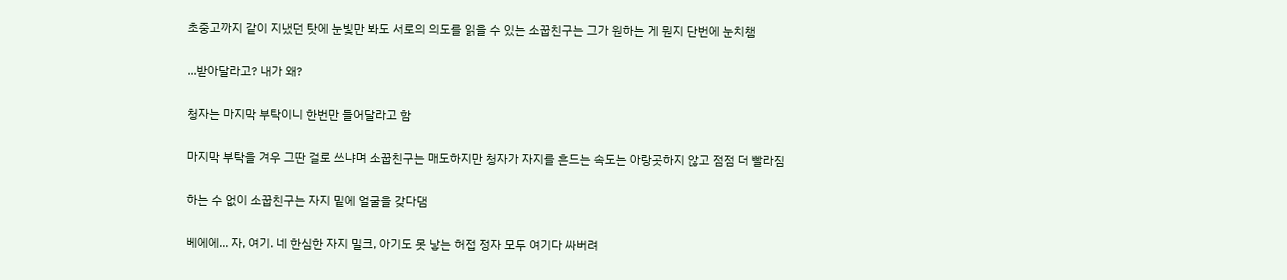초중고까지 같이 지냈던 탓에 눈빛만 봐도 서로의 의도를 읽을 수 있는 소꿉친구는 그가 원하는 게 뭔지 단번에 눈치챔

...받아달라고? 내가 왜?

청자는 마지막 부탁이니 한번만 들어달라고 함

마지막 부탁을 겨우 그딴 걸로 쓰냐며 소꿉친구는 매도하지만 청자가 자지를 흔드는 속도는 아랑곳하지 않고 점점 더 빨라짐

하는 수 없이 소꿉친구는 자지 밑에 얼굴을 갖다댐

베에에... 자, 여기. 네 한심한 자지 밀크, 아기도 못 낳는 허접 정자 모두 여기다 싸버려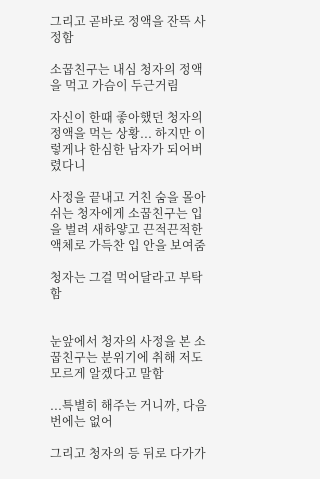그리고 곧바로 정액을 잔뜩 사정함

소꿉친구는 내심 청자의 정액을 먹고 가슴이 두근거림

자신이 한때 좋아했던 청자의 정액을 먹는 상황... 하지만 이렇게나 한심한 남자가 되어버렸다니

사정을 끝내고 거친 숨을 몰아쉬는 청자에게 소꿉친구는 입을 벌려 새하얗고 끈적끈적한 액체로 가득찬 입 안을 보여줌

청자는 그걸 먹어달라고 부탁함


눈앞에서 청자의 사정을 본 소꿉친구는 분위기에 취해 저도 모르게 알겠다고 말함

...특별히 해주는 거니까, 다음 번에는 없어

그리고 청자의 등 뒤로 다가가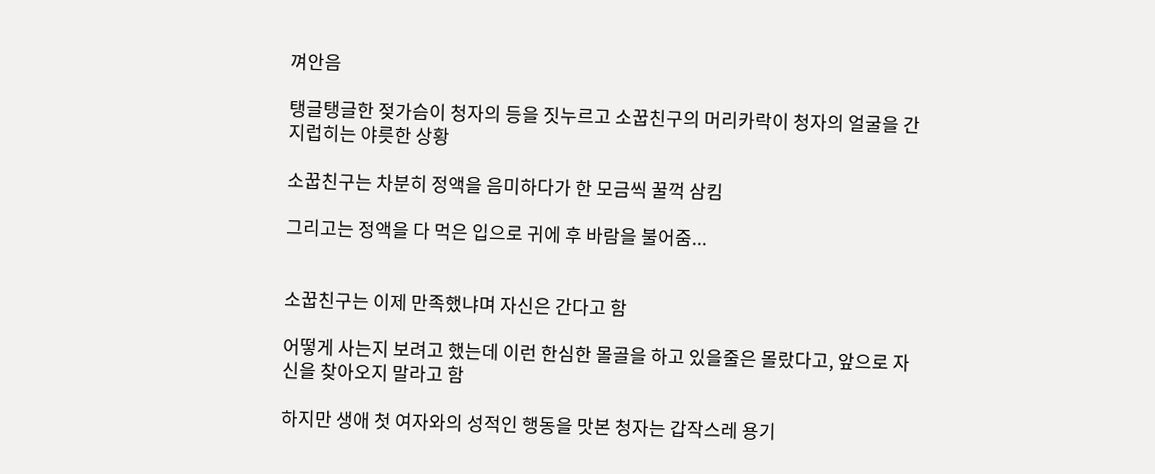껴안음

탱글탱글한 젖가슴이 청자의 등을 짓누르고 소꿉친구의 머리카락이 청자의 얼굴을 간지럽히는 야릇한 상황

소꿉친구는 차분히 정액을 음미하다가 한 모금씩 꿀꺽 삼킴

그리고는 정액을 다 먹은 입으로 귀에 후 바람을 불어줌...


소꿉친구는 이제 만족했냐며 자신은 간다고 함

어떻게 사는지 보려고 했는데 이런 한심한 몰골을 하고 있을줄은 몰랐다고, 앞으로 자신을 찾아오지 말라고 함

하지만 생애 첫 여자와의 성적인 행동을 맛본 청자는 갑작스레 용기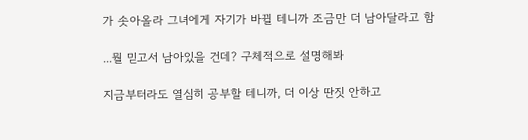가 솟아올라 그녀에게 자기가 바뀔 테니까 조금만 더 남아달라고 함

...뭘 믿고서 남아있을 건데? 구체적으로 설명해봐

지금부터라도 열심히 공부할 테니까, 더 이상 딴짓 안하고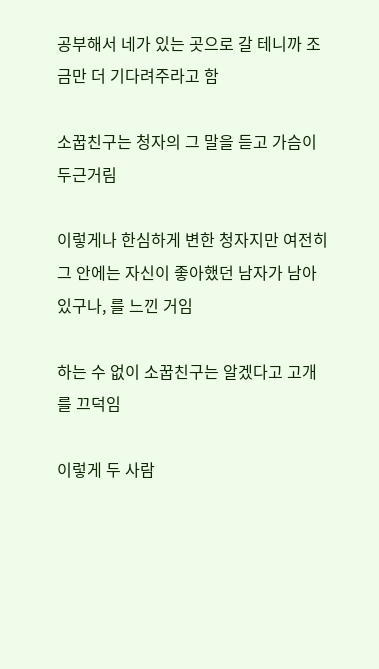공부해서 네가 있는 곳으로 갈 테니까 조금만 더 기다려주라고 함

소꿉친구는 청자의 그 말을 듣고 가슴이 두근거림

이렇게나 한심하게 변한 청자지만 여전히 그 안에는 자신이 좋아했던 남자가 남아있구나, 를 느낀 거임

하는 수 없이 소꿉친구는 알겠다고 고개를 끄덕임

이렇게 두 사람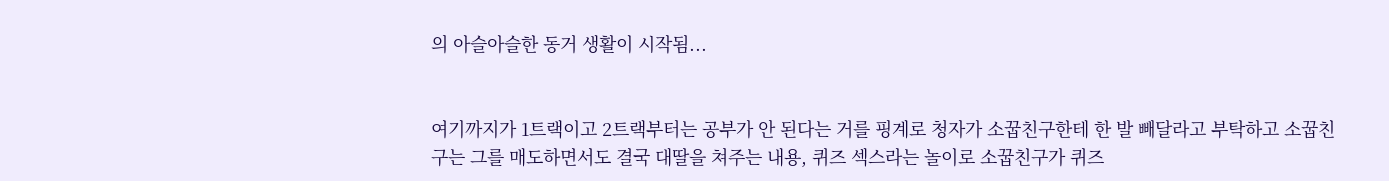의 아슬아슬한 동거 생활이 시작됨...


여기까지가 1트랙이고 2트랙부터는 공부가 안 된다는 거를 핑계로 청자가 소꿉친구한테 한 발 빼달라고 부탁하고 소꿉친구는 그를 매도하면서도 결국 대딸을 쳐주는 내용, 퀴즈 섹스라는 놀이로 소꿉친구가 퀴즈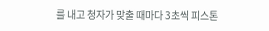를 내고 청자가 맞출 때마다 3초씩 피스톤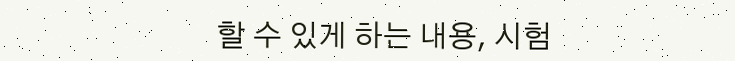할 수 있게 하는 내용, 시험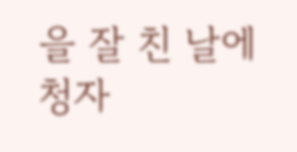을 잘 친 날에 청자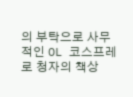의 부탁으로 사무적인 OL 코스프레로 청자의 책상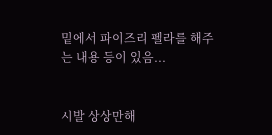밑에서 파이즈리 펠라를 해주는 내용 등이 있음...


시발 상상만해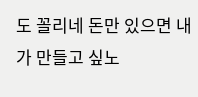도 꼴리네 돈만 있으면 내가 만들고 싶노